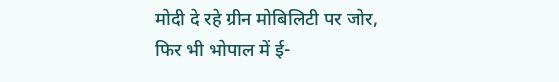मोदी दे रहे ग्रीन मोबिलिटी पर जोर, फिर भी भोपाल में ई-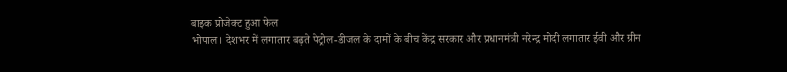बाइक प्रोजेक्ट हुआ फेल
भोपाल। देशभर में लगातार बढ़ते पेट्रोल-डीजल के दामों के बीच केंद्र सरकार और प्रधानमंत्री नरेन्द्र मोदी लगातार ईवी और ग्रीन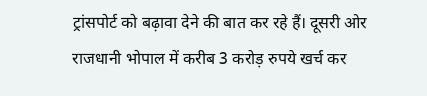ट्रांसपोर्ट को बढ़ावा देने की बात कर रहे हैं। दूसरी ओर राजधानी भोपाल में करीब 3 करोड़ रुपये खर्च कर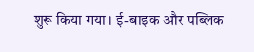शुरू किया गया। ई-बाइक और पब्लिक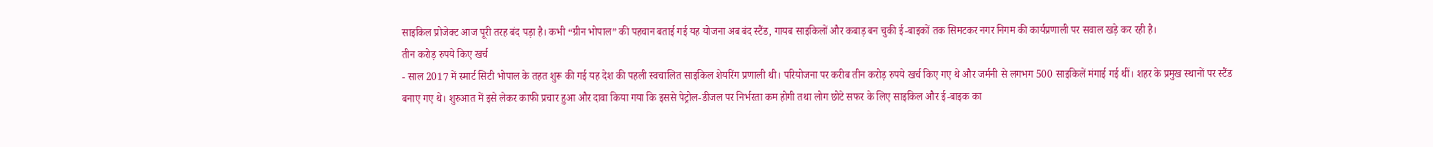साइकिल प्रोजेक्ट आज पूरी तरह बंद पड़ा है। कभी “ग्रीन भोपाल” की पहचान बताई गई यह योजना अब बंद स्टैंड, गायब साइकिलों और कबाड़ बन चुकी ई-बाइकों तक सिमटकर नगर निगम की कार्यप्रणाली पर सवाल खड़े कर रही है।
तीन करोड़ रुपये किए खर्च
- साल 2017 में स्मार्ट सिटी भोपाल के तहत शुरू की गई यह देश की पहली स्वचालित साइकिल शेयरिंग प्रणाली थी। परियोजना पर करीब तीन करोड़ रुपये खर्च किए गए थे और जर्मनी से लगभग 500 साइकिलें मंगाई गई थीं। शहर के प्रमुख स्थानों पर स्टैंड बनाए गए थे। शुरुआत में इसे लेकर काफी प्रचार हुआ और दावा किया गया कि इससे पेट्रोल-डीजल पर निर्भरता कम होगी तथा लोग छोटे सफर के लिए साइकिल और ई-बाइक का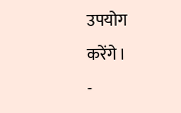उपयोग करेंगे।
-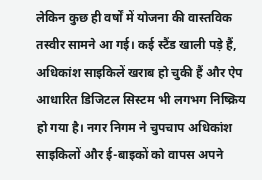लेकिन कुछ ही वर्षों में योजना की वास्तविक तस्वीर सामने आ गई। कई स्टैंड खाली पड़े हैं, अधिकांश साइकिलें खराब हो चुकी हैं और ऐप आधारित डिजिटल सिस्टम भी लगभग निष्क्रिय हो गया है। नगर निगम ने चुपचाप अधिकांश साइकिलों और ई-बाइकों को वापस अपने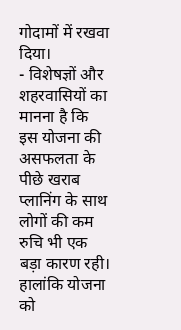गोदामों में रखवा दिया।
- विशेषज्ञों और शहरवासियों का मानना है कि इस योजना की असफलता के पीछे खराब प्लानिंग के साथ लोगों की कम रुचि भी एक बड़ा कारण रही। हालांकि योजना को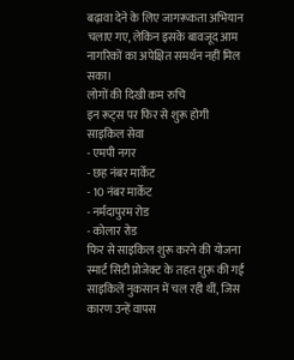बढ़ावा देने के लिए जागरूकता अभियान चलाए गए, लेकिन इसके बावजूद आम नागरिकों का अपेक्षित समर्थन नहीं मिल सका।
लोगों की दिखी कम रुचि
इन रूट्स पर फिर से शुरू होगी साइकिल सेवा
- एमपी नगर
- छह नंबर मार्केट
- 10 नंबर मार्केट
- नर्मदापुरम रोड
- कोलार रोड
फिर से साइकिल शुरू करने की योजना
स्मार्ट सिटी प्रोजेक्ट के तहत शुरू की गईं साइकिलें नुकसान में चल रही थीं, जिस कारण उन्हें वापस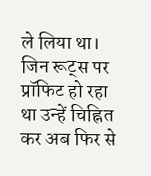ले लिया था। जिन रूट्स पर प्रॉफिट हो रहा था उन्हें चिह्नित कर अब फिर से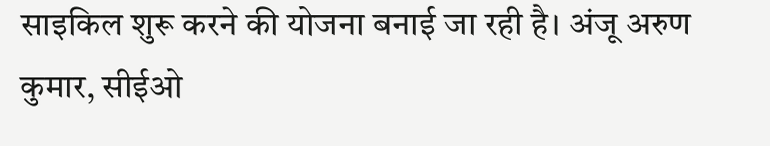साइकिल शुरू करने की योजना बनाई जा रही है। अंजू अरुण कुमार, सीईओ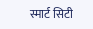स्मार्ट सिटी